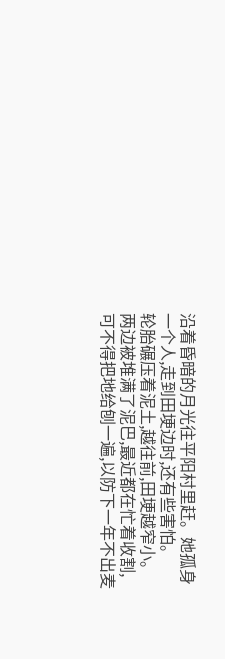沿着昏暗的月光往平阳村里赶。她孤身一个人,走到田埂边时,还有些害怕。
轮胎碾压着泥土,越往前,田埂越窄小。两边被堆满了泥巴,最近都在忙着收割,可不得把地给刨一遍,以防下一年不出麦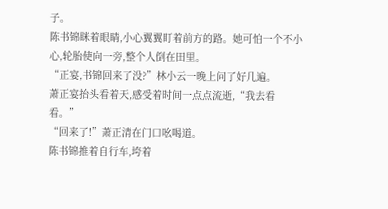子。
陈书锦眯着眼睛,小心翼翼盯着前方的路。她可怕一个不小心,轮胎使向一旁,整个人倒在田里。
“正宴,书锦回来了没?”林小云一晚上问了好几遍。
萧正宴抬头看着天,感受着时间一点点流逝,“我去看看。”
“回来了!”萧正清在门口吆喝道。
陈书锦推着自行车,垮着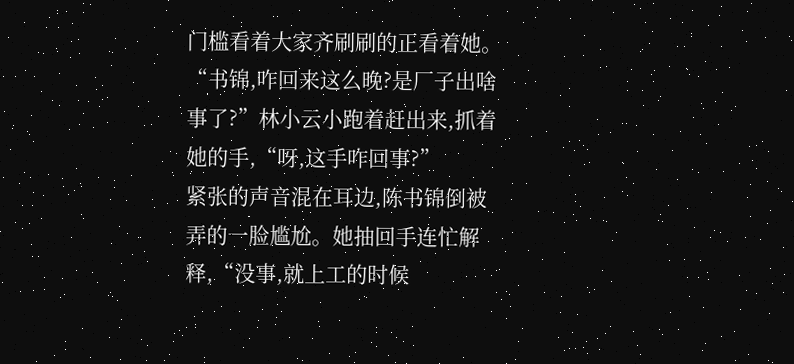门槛看着大家齐刷刷的正看着她。
“书锦,咋回来这么晚?是厂子出啥事了?”林小云小跑着赶出来,抓着她的手,“呀,这手咋回事?”
紧张的声音混在耳边,陈书锦倒被弄的一脸尴尬。她抽回手连忙解释,“没事,就上工的时候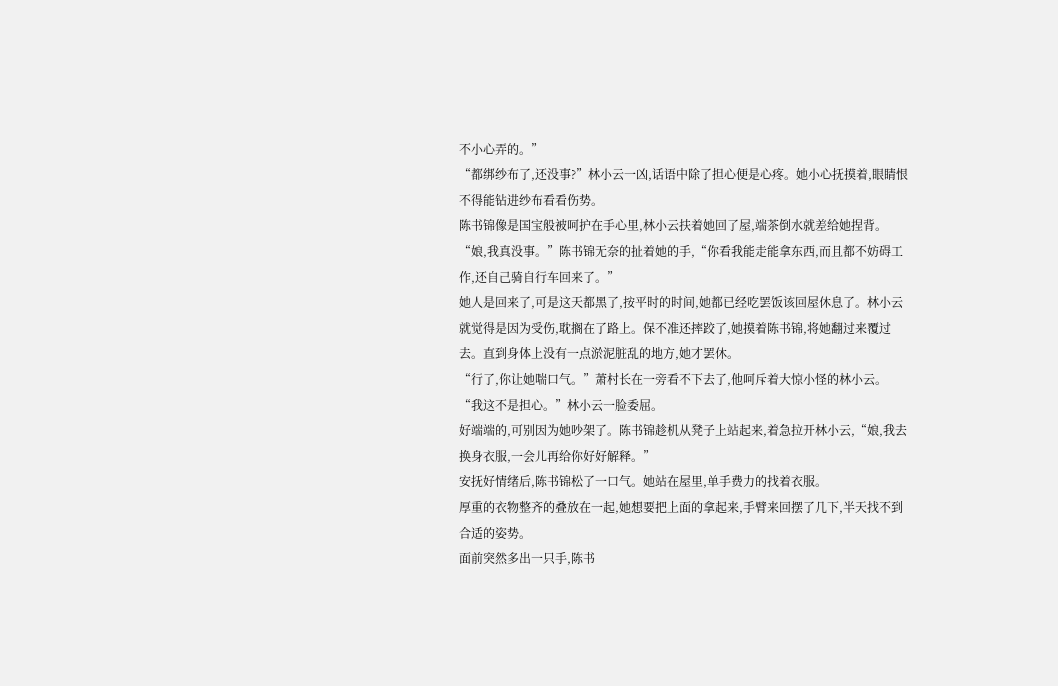不小心弄的。”
“都绑纱布了,还没事?”林小云一凶,话语中除了担心便是心疼。她小心抚摸着,眼睛恨不得能钻进纱布看看伤势。
陈书锦像是国宝般被呵护在手心里,林小云扶着她回了屋,端茶倒水就差给她捏背。
“娘,我真没事。”陈书锦无奈的扯着她的手,“你看我能走能拿东西,而且都不妨碍工作,还自己骑自行车回来了。”
她人是回来了,可是这天都黑了,按平时的时间,她都已经吃罢饭该回屋休息了。林小云就觉得是因为受伤,耽搁在了路上。保不准还摔跤了,她摸着陈书锦,将她翻过来覆过去。直到身体上没有一点淤泥脏乱的地方,她才罢休。
“行了,你让她喘口气。”萧村长在一旁看不下去了,他呵斥着大惊小怪的林小云。
“我这不是担心。”林小云一脸委屈。
好端端的,可别因为她吵架了。陈书锦趁机从凳子上站起来,着急拉开林小云,“娘,我去换身衣服,一会儿再给你好好解释。”
安抚好情绪后,陈书锦松了一口气。她站在屋里,单手费力的找着衣服。
厚重的衣物整齐的叠放在一起,她想要把上面的拿起来,手臂来回摆了几下,半天找不到合适的姿势。
面前突然多出一只手,陈书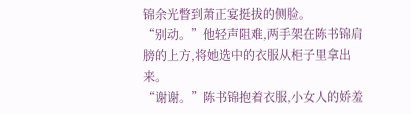锦余光瞥到萧正宴挺拔的侧脸。
“别动。”他轻声阻难,两手架在陈书锦肩膀的上方,将她选中的衣服从柜子里拿出来。
“谢谢。”陈书锦抱着衣服,小女人的娇羞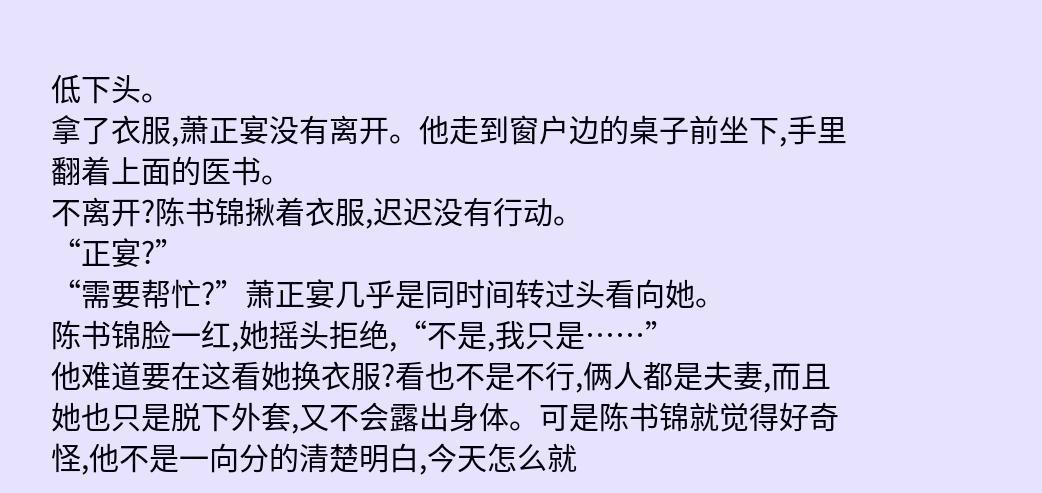低下头。
拿了衣服,萧正宴没有离开。他走到窗户边的桌子前坐下,手里翻着上面的医书。
不离开?陈书锦揪着衣服,迟迟没有行动。
“正宴?”
“需要帮忙?”萧正宴几乎是同时间转过头看向她。
陈书锦脸一红,她摇头拒绝,“不是,我只是……”
他难道要在这看她换衣服?看也不是不行,俩人都是夫妻,而且她也只是脱下外套,又不会露出身体。可是陈书锦就觉得好奇怪,他不是一向分的清楚明白,今天怎么就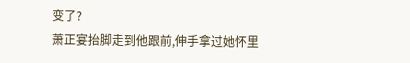变了?
萧正宴抬脚走到他跟前,伸手拿过她怀里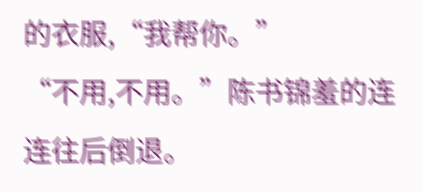的衣服,“我帮你。”
“不用,不用。”陈书锦羞的连连往后倒退。